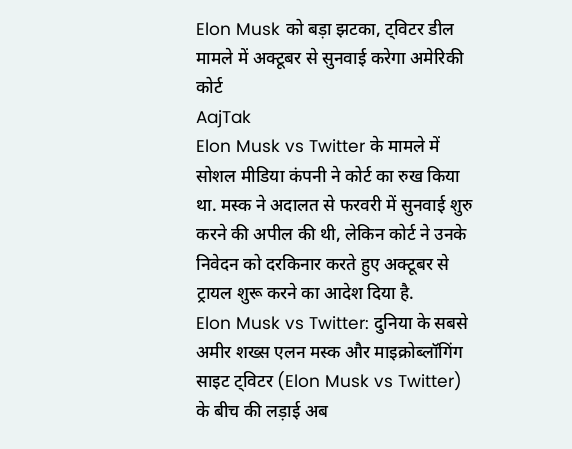Elon Musk को बड़ा झटका, ट्विटर डील मामले में अक्टूबर से सुनवाई करेगा अमेरिकी कोर्ट
AajTak
Elon Musk vs Twitter के मामले में सोशल मीडिया कंपनी ने कोर्ट का रुख किया था. मस्क ने अदालत से फरवरी में सुनवाई शुरु करने की अपील की थी, लेकिन कोर्ट ने उनके निवेदन को दरकिनार करते हुए अक्टूबर से ट्रायल शुरू करने का आदेश दिया है.
Elon Musk vs Twitter: दुनिया के सबसे अमीर शख्स एलन मस्क और माइक्रोब्लॉगिंग साइट ट्विटर (Elon Musk vs Twitter) के बीच की लड़ाई अब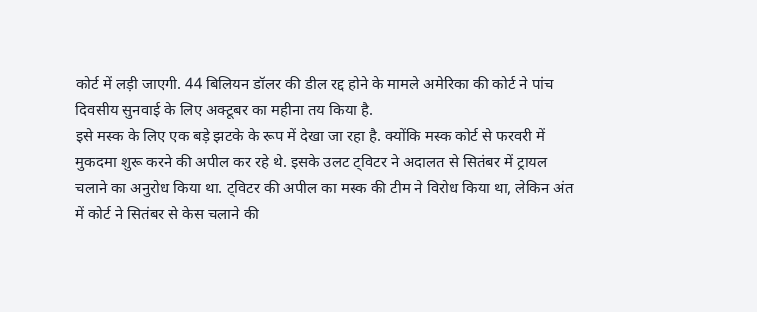कोर्ट में लड़ी जाएगी. 44 बिलियन डॉलर की डील रद्द होने के मामले अमेरिका की कोर्ट ने पांच दिवसीय सुनवाई के लिए अक्टूबर का महीना तय किया है.
इसे मस्क के लिए एक बड़े झटके के रूप में देखा जा रहा है. क्योंकि मस्क कोर्ट से फरवरी में मुकदमा शुरू करने की अपील कर रहे थे. इसके उलट ट्विटर ने अदालत से सितंबर में ट्रायल चलाने का अनुरोध किया था. ट्विटर की अपील का मस्क की टीम ने विरोध किया था, लेकिन अंत में कोर्ट ने सितंबर से केस चलाने की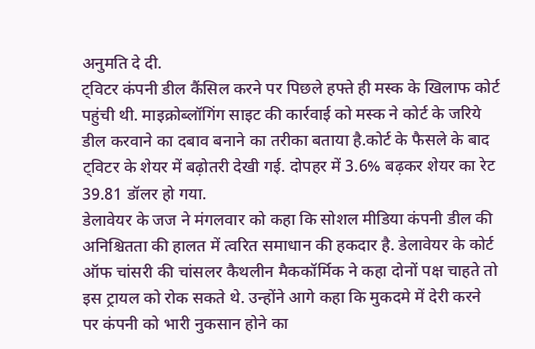अनुमति दे दी.
ट्विटर कंपनी डील कैंसिल करने पर पिछले हफ्ते ही मस्क के खिलाफ कोर्ट पहुंची थी. माइक्रोब्लॉगिंग साइट की कार्रवाई को मस्क ने कोर्ट के जरिये डील करवाने का दबाव बनाने का तरीका बताया है.कोर्ट के फैसले के बाद ट्विटर के शेयर में बढ़ोतरी देखी गई. दोपहर में 3.6% बढ़कर शेयर का रेट 39.81 डॉलर हो गया.
डेलावेयर के जज ने मंगलवार को कहा कि सोशल मीडिया कंपनी डील की अनिश्चितता की हालत में त्वरित समाधान की हकदार है. डेलावेयर के कोर्ट ऑफ चांसरी की चांसलर कैथलीन मैककॉर्मिक ने कहा दोनों पक्ष चाहते तो इस ट्रायल को रोक सकते थे. उन्होंने आगे कहा कि मुकदमे में देरी करने पर कंपनी को भारी नुकसान होने का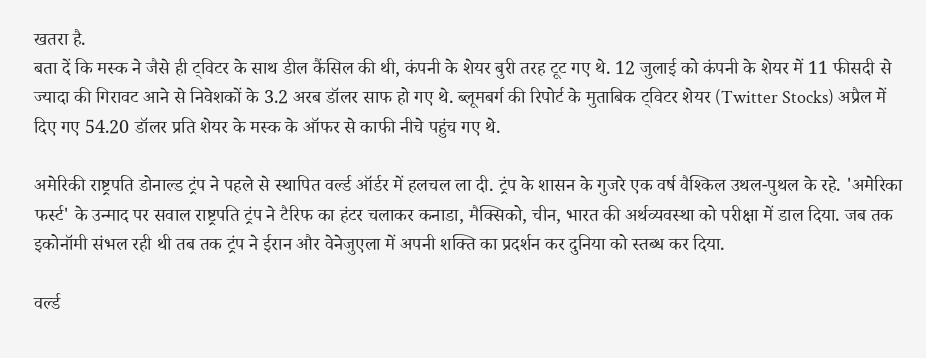खतरा है.
बता दें कि मस्क ने जैसे ही ट्विटर के साथ डील कैंसिल की थी, कंपनी के शेयर बुरी तरह टूट गए थे. 12 जुलाई को कंपनी के शेयर में 11 फीसदी से ज्यादा की गिरावट आने से निवेशकों के 3.2 अरब डॉलर साफ हो गए थे. ब्लूमबर्ग की रिपोर्ट के मुताबिक ट्विटर शेयर (Twitter Stocks) अप्रैल में दिए गए 54.20 डॉलर प्रति शेयर के मस्क के ऑफर से काफी नीचे पहुंच गए थे.

अमेरिकी राष्ट्रपति डोनाल्ड ट्रंप ने पहले से स्थापित वर्ल्ड ऑर्डर में हलचल ला दी. ट्रंप के शासन के गुजरे एक वर्ष वैश्किल उथल-पुथल के रहे. 'अमेरिका फर्स्ट' के उन्माद पर सवाल राष्ट्रपति ट्रंप ने टैरिफ का हंटर चलाकर कनाडा, मैक्सिको, चीन, भारत की अर्थव्यवस्था को परीक्षा में डाल दिया. जब तक इकोनॉमी संभल रही थी तब तक ट्रंप ने ईरान और वेनेजुएला में अपनी शक्ति का प्रदर्शन कर दुनिया को स्तब्ध कर दिया.

वर्ल्ड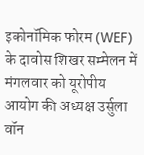इकोनॉमिक फोरम (WEF) के दावोस शिखर सम्मेलन में मंगलवार को यूरोपीय आयोग की अध्यक्ष उर्सुला वॉन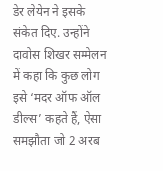डेर लेयेन ने इसके संकेत दिए. उन्होंने दावोस शिखर सम्मेलन में कहा कि कुछ लोग इसे ‘मदर ऑफ ऑल डील्स’ कहते हैं, ऐसा समझौता जो 2 अरब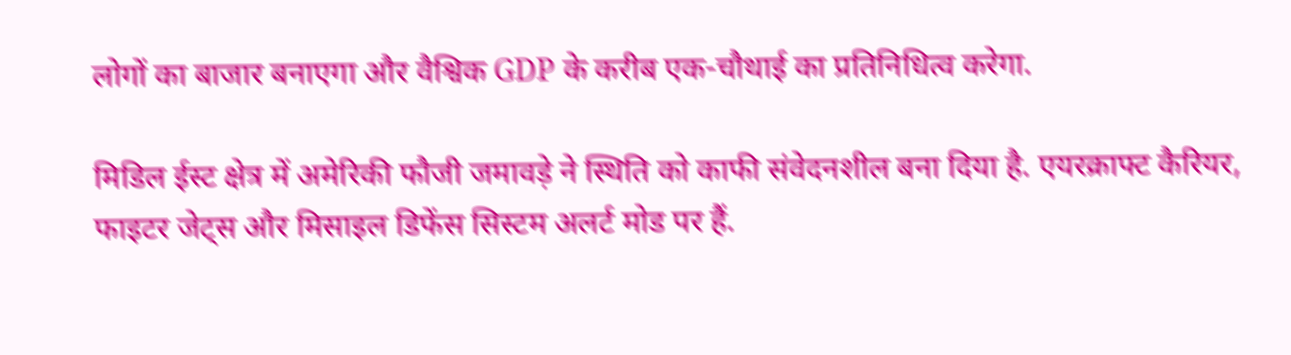लोगों का बाजार बनाएगा और वैश्विक GDP के करीब एक-चौथाई का प्रतिनिधित्व करेगा.

मिडिल ईस्ट क्षेत्र में अमेरिकी फौजी जमावड़े ने स्थिति को काफी संवेदनशील बना दिया है. एयरक्राफ्ट कैरियर, फाइटर जेट्स और मिसाइल डिफेंस सिस्टम अलर्ट मोड पर हैं.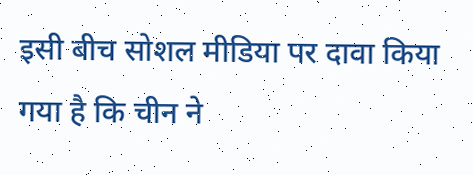इसी बीच सोशल मीडिया पर दावा किया गया है कि चीन ने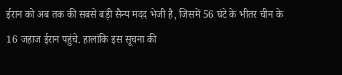ईरान को अब तक की सबसे बड़ी सैन्य मदद भेजी है, जिसमें 56 घंटे के भीतर चीन के 16 जहाज ईरान पहुंचे. हालांकि इस सूचना की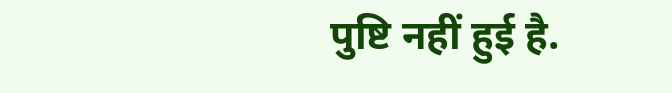पुष्टि नहीं हुई है.